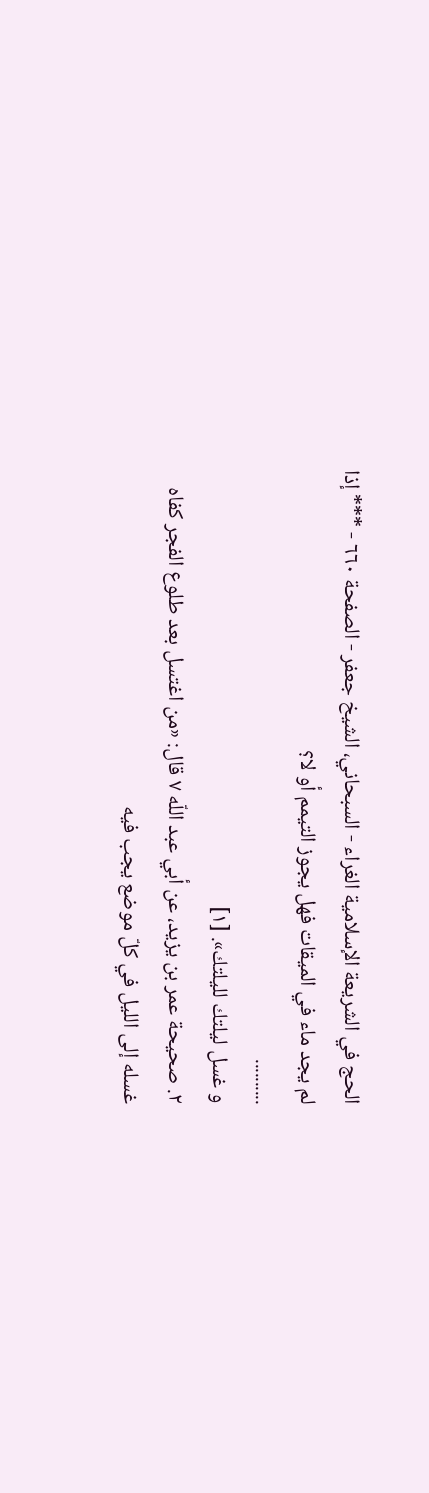الحج في الشريعة الإسلامية الغراء - السبحاني، الشيخ جعفر - الصفحة ٦٦٠ - *** إذا لم يجد ماء في الميقات فهل يجوز التيمم أو لا؟
..........
و غسل ليلتك لليلتك». [١]
٢. صحيحة عمر بن يزيد، عن أبي عبد اللّه ٧ قال: «من اغتسل بعد طلوع الفجر كفاه غسله إلى الليل في كلّ موضع يجب فيه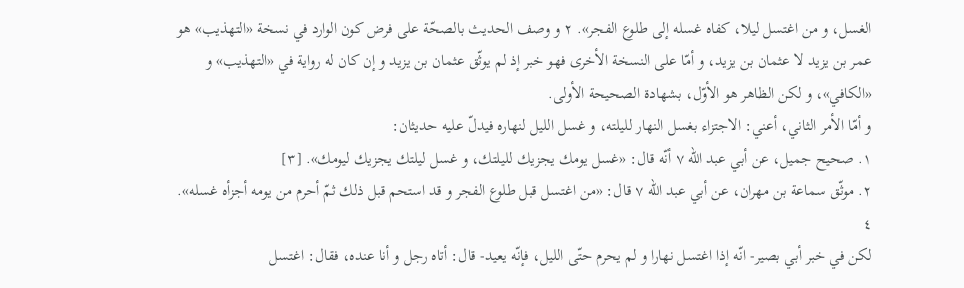الغسل، و من اغتسل ليلا، كفاه غسله إلى طلوع الفجر». ٢ و وصف الحديث بالصحّة على فرض كون الوارد في نسخة «التهذيب» هو عمر بن يزيد لا عثمان بن يزيد، و أمّا على النسخة الأخرى فهو خبر إذ لم يوثّق عثمان بن يزيد و إن كان له رواية في «التهذيب» و «الكافي»، و لكن الظاهر هو الأوّل، بشهادة الصحيحة الأولى.
و أمّا الأمر الثاني، أعني: الاجتزاء بغسل النهار لليلته، و غسل الليل لنهاره فيدلّ عليه حديثان:
١. صحيح جميل، عن أبي عبد اللّه ٧ أنّه قال: «غسل يومك يجزيك لليلتك، و غسل ليلتك يجزيك ليومك». [٣]
٢. موثّق سماعة بن مهران، عن أبي عبد اللّه ٧ قال: «من اغتسل قبل طلوع الفجر و قد استحم قبل ذلك ثمّ أحرم من يومه أجزأه غسله». ٤
لكن في خبر أبي بصير- انّه إذا اغتسل نهارا و لم يحرم حتّى الليل، فإنّه يعيد- قال: أتاه رجل و أنا عنده، فقال: اغتسل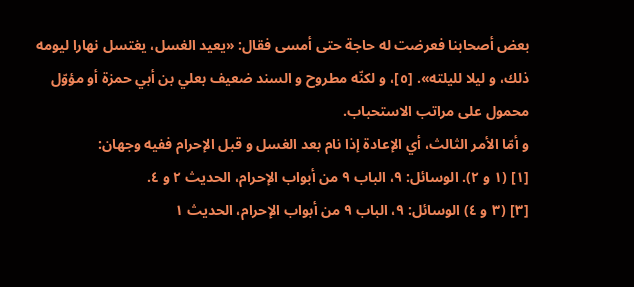بعض أصحابنا فعرضت له حاجة حتى أمسى فقال: «يعيد الغسل، يغتسل نهارا ليومه ذلك، و ليلا لليلته». [٥]، و لكنّه مطروح و السند ضعيف بعلي بن أبي حمزة أو مؤوّل محمول على مراتب الاستحباب.
و أمّا الأمر الثالث، أي الإعادة إذا نام بعد الغسل و قبل الإحرام ففيه وجهان:
[١] (١ و ٢). الوسائل: ٩، الباب ٩ من أبواب الإحرام، الحديث ٢ و ٤.
[٣] (٣ و ٤) الوسائل: ٩، الباب ٩ من أبواب الإحرام، الحديث ١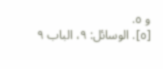و ٥.
[٥]. الوسائل: ٩، الباب ٩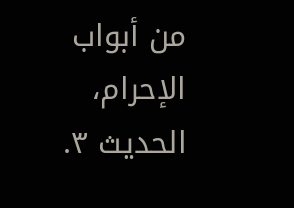من أبواب الإحرام، الحديث ٣.